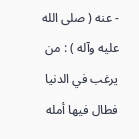- عنه ( صلى الله عليه وآله ) : من يرغب في الدنيا فطال فيها أمله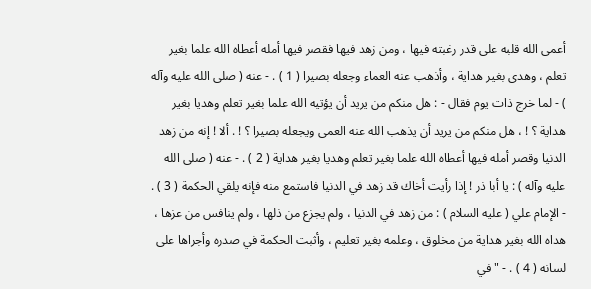أعمى الله قلبه على قدر رغبته فيها ، ومن زهد فيها فقصر فيها أمله أعطاه الله علما بغير تعلم ، وهدى بغير هداية ، وأذهب عنه العماء وجعله بصيرا ( 1 ) . - عنه ( صلى الله عليه وآله ) - لما خرج ذات يوم فقال - : هل منكم من يريد أن يؤتيه الله علما بغير تعلم وهديا بغير هداية ؟ ! ، هل منكم من يريد أن يذهب الله عنه العمى ويجعله بصيرا ؟ ! . ألا ! إنه من زهد الدنيا وقصر أمله فيها أعطاه الله علما بغير تعلم وهديا بغير هداية ( 2 ) . - عنه ( صلى الله عليه وآله ) : يا أبا ذر ! إذا رأيت أخاك قد زهد في الدنيا فاستمع منه فإنه يلقي الحكمة ( 3 ) . - الإمام علي ( عليه السلام ) : من زهد في الدنيا ، ولم يجزع من ذلها ، ولم ينافس من عزها ، هداه الله بغير هداية من مخلوق ، وعلمه بغير تعليم ، وأثبت الحكمة في صدره وأجراها على لسانه ( 4 ) . - " في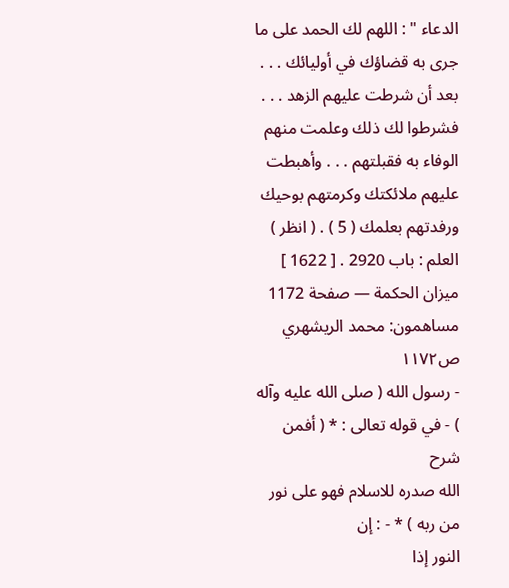الدعاء " : اللهم لك الحمد على ما جرى به قضاؤك في أوليائك . . . بعد أن شرطت عليهم الزهد . . . فشرطوا لك ذلك وعلمت منهم الوفاء به فقبلتهم . . . وأهبطت عليهم ملائكتك وكرمتهم بوحيك ورفدتهم بعلمك ( 5 ) . ( انظر ) العلم : باب 2920 . [ 1622 ]
ميزان الحكمة — صفحة 1172
مساهمون: محمد الريشهري
ص١١٧٢
- رسول الله ( صلى الله عليه وآله ) - في قوله تعالى : * ( أفمن شرح
الله صدره للاسلام فهو على نور من ربه ) * - : إن
النور إذا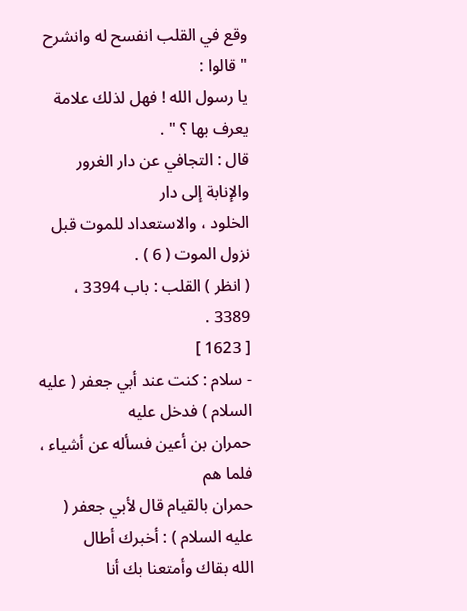وقع في القلب انفسح له وانشرح " قالوا :
يا رسول الله ! فهل لذلك علامة يعرف بها ؟ " .
قال : التجافي عن دار الغرور والإنابة إلى دار
الخلود ، والاستعداد للموت قبل نزول الموت ( 6 ) .
( انظر ) القلب : باب 3394 ، 3389 .
[ 1623 ]
- سلام : كنت عند أبي جعفر ( عليه السلام ) فدخل عليه
حمران بن أعين فسأله عن أشياء ، فلما هم
حمران بالقيام قال لأبي جعفر ( عليه السلام ) : أخبرك أطال
الله بقاك وأمتعنا بك أنا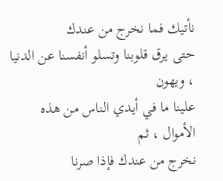نأتيك فما نخرج من عندك
حتى يرق قلوبنا وتسلو أنفسنا عن الدنيا ، ويهون
علينا ما في أيدي الناس من هذه الأموال ، ثم
نخرج من عندك فإذا صرنا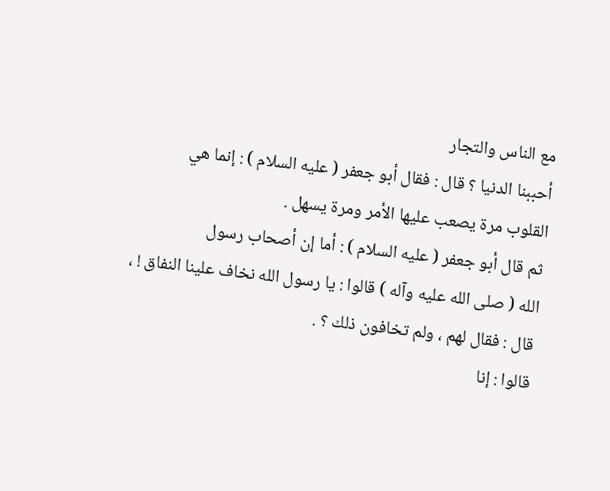مع الناس والتجار
أحببنا الدنيا ؟ قال : فقال أبو جعفر ( عليه السلام ) : إنما هي
القلوب مرة يصعب عليها الأمر ومرة يسهل .
ثم قال أبو جعفر ( عليه السلام ) : أما إن أصحاب رسول
الله ( صلى الله عليه وآله ) قالوا : يا رسول الله نخاف علينا النفاق ! ،
قال : فقال لهم ، ولم تخافون ذلك ؟ .
قالوا : إنا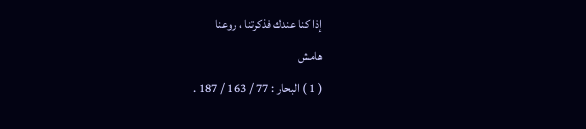إذا كنا عندك فذكرتنا ، روعنا
هامش
( 1 ) البحار : 77 / 163 / 187 .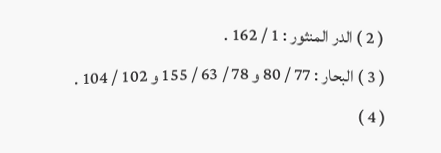( 2 ) الدر المنثور : 1 / 162 .
( 3 ) البحار : 77 / 80 و 78 / 63 / 155 و 102 / 104 .
( 4 )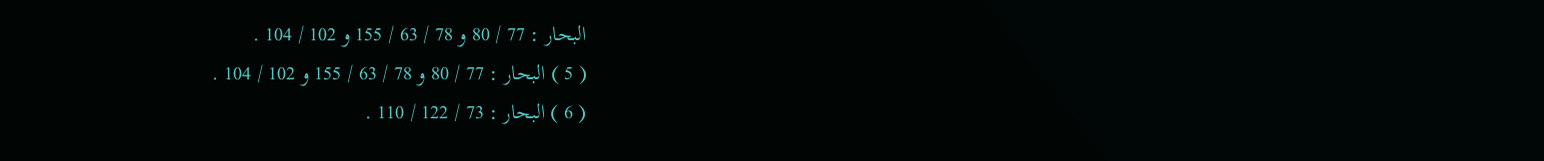البحار : 77 / 80 و 78 / 63 / 155 و 102 / 104 .
( 5 ) البحار : 77 / 80 و 78 / 63 / 155 و 102 / 104 .
( 6 ) البحار : 73 / 122 / 110 .